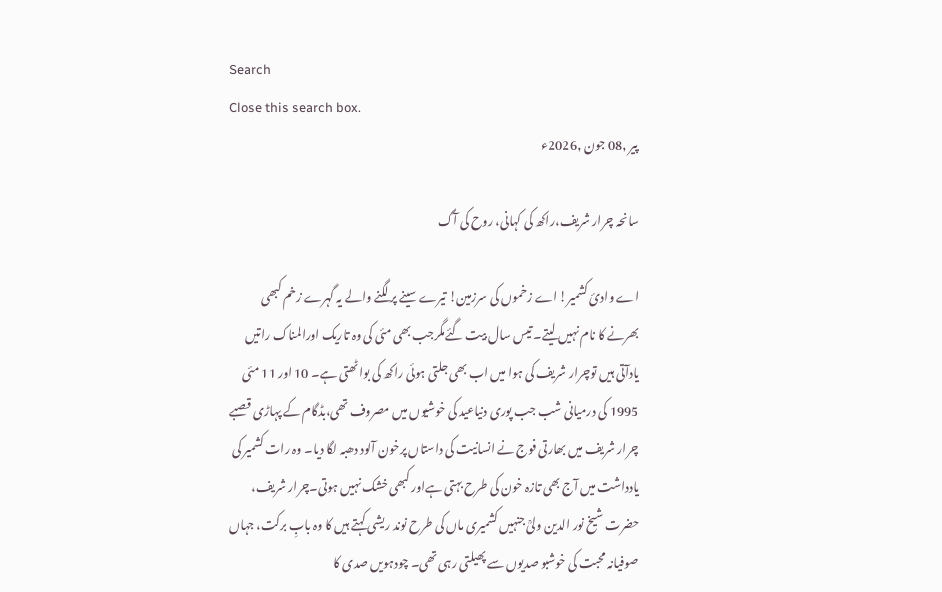Search
Close this search box.
پیر ,08 جون ,2026ء

سانحہ چرار شریف،راکھ کی کہانی، روح کی آگ

اے وادیٔ کشمیر! اے زخموں کی سرزمین! تیرے سینے پر لگنے والے یہ گہرے زخم کبھی بھرنے کا نام نہیں لیتے۔ تیس سال بیت گئےمگرجب بھی مئی کی وہ تاریک اورالمناک راتیں یادآتی ہیں توچرار شریف کی ہوا میں اب بھی جلتی ہوئی راکھ کی بواٹھتی ہے۔ 10 اور 11 مئی 1995 کی درمیانی شب جب پوری دنیاعید کی خوشیوں میں مصروف تھی،بڈگام کے پہاڑی قصبے چرار شریف میں بھارتی فوج نے انسانیت کی داستاں پرخون آلود دھبہ لگا دیا۔ وہ رات کشمیر کی یادداشت میں آج بھی تازہ خون کی طرح بہتی ہےاور کبھی خشک نہیں ہوتی۔چرار شریف، حضرت شیخ نور الدین ولیؒ جنہیں کشمیری ماں کی طرح نوند ریشی کہتے ہیں کا وہ بابِ برکت، جہاں صوفیانہ محبت کی خوشبو صدیوں سے پھیلتی رہی تھی۔ چودہویں صدی کا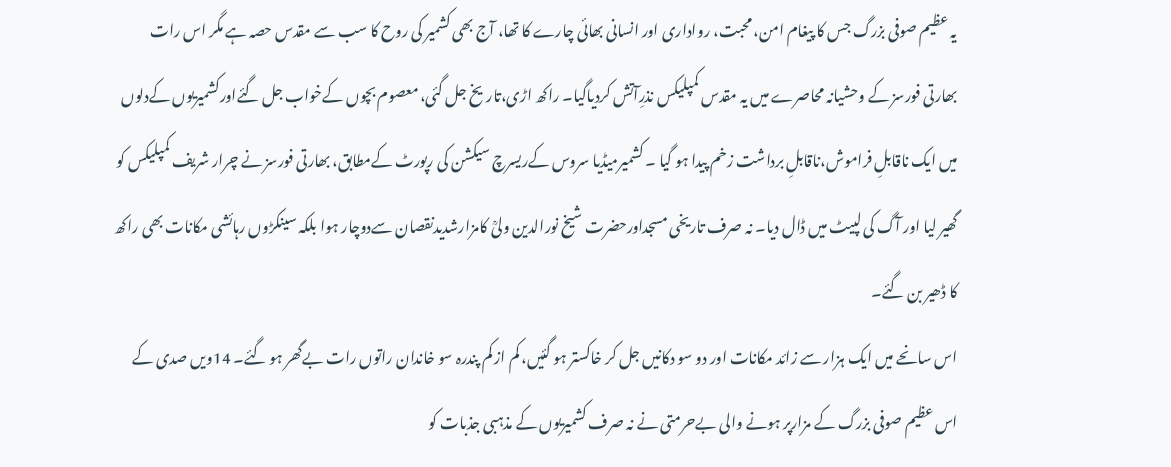یہ عظیم صوفی بزرگ جس کا پیغام امن، محبت، رواداری اور انسانی بھائی چارے کا تھا، آج بھی کشمیر کی روح کا سب سے مقدس حصہ ہے مگر اس رات بھارتی فورسز کے وحشیانہ محاصرے میں یہ مقدس کمپلیکس نذرِآتش کردیاگیا۔ راکھ اڑی،تاریخ جل گئی، معصوم بچوں کےخواب جل گئےاورکشمیریوں کےدلوں میں ایک ناقابلِ فراموش،ناقابلِ برداشت زخم پیدا ہو گیا ۔ کشمیرمیڈیا سروس کےریسرچ سیکشن کی رپورٹ کےمطابق، بھارتی فورسز نے چرار شریف کمپلیکس کو گھیر لیا اور آگ کی لپیٹ میں ڈال دیا۔ نہ صرف تاریخی مسجداورحضرت شیخ نورالدین ولیؒ کامزارشدیدنقصان سےدوچار ہوا بلکہ سینکڑوں رہائشی مکانات بھی راکھ کا ڈھیر بن گئے۔
اس سانحے میں ایک ہزار سے زائد مکانات اور دو سو دکانیں جل کر خاکستر ہو گئیں، کم از کم پندرہ سو خاندان راتوں رات بےگھر ہو گئے۔ 14ویں صدی کے اس عظیم صوفی بزرگ کے مزارپر ہونے والی بےحرمتی نے نہ صرف کشمیریوں کے مذہبی جذبات کو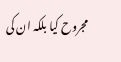مجروح کیا بلکہ ان کی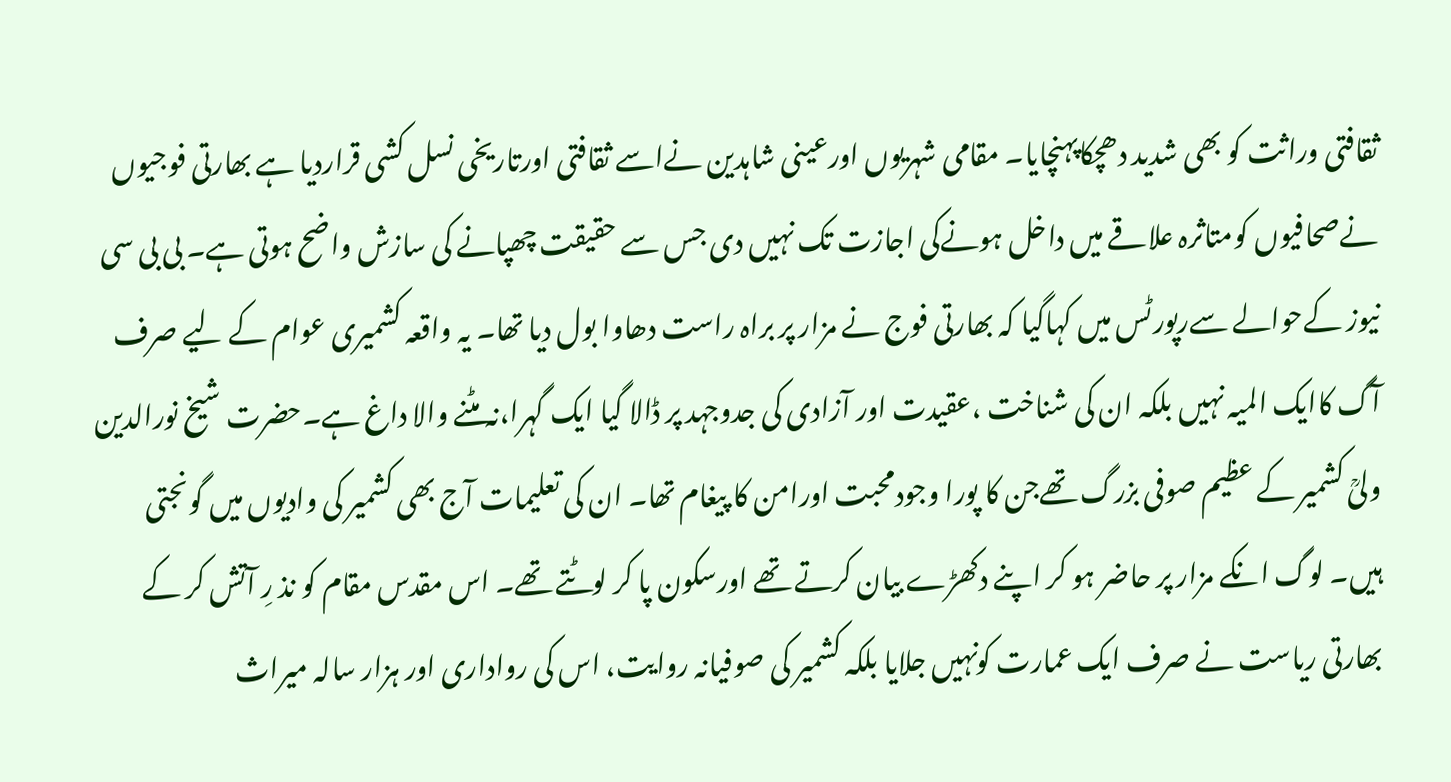ثقافتی وراثت کو بھی شدید دھچکاپہنچایا۔ مقامی شہریوں اورعینی شاہدین نےاسے ثقافتی اورتاریخی نسل کشی قراردیا ہے بھارتی فوجیوں نےصحافیوں کومتاثرہ علاقے میں داخل ہونےکی اجازت تک نہیں دی جس سے حقیقت چھپانے کی سازش واضح ہوتی ہے۔ بی بی سی نیوز کےحوالے سےرپورٹس میں کہاگیا کہ بھارتی فوج نے مزار پر براہ راست دھاوا بول دیا تھا۔ یہ واقعہ کشمیری عوام کے لیے صرف آگ کاایک المیہ نہیں بلکہ ان کی شناخت ،عقیدت اور آزادی کی جدوجہد پر ڈالا گیا ایک گہرا،نہ مٹنے والا داغ ہے۔حضرت شیخ نورالدین ولیؒ کشمیر کے عظیم صوفی بزرگ تھےجن کا پورا وجودمحبت اورامن کا پیغام تھا۔ ان کی تعلیمات آج بھی کشمیر کی وادیوں میں گونجتی ہیں۔ لوگ انکے مزار پر حاضر ہو کر اپنے دکھڑے بیان کرتے تھے اورسکون پا کر لوٹتے تھے۔ اس مقدس مقام کو نذ رِ آتش کر کے بھارتی ریاست نے صرف ایک عمارت کونہیں جلایا بلکہ کشمیر کی صوفیانہ روایت، اس کی رواداری اور ہزار سالہ میراث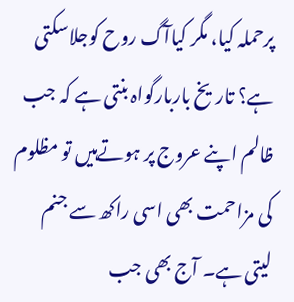پرحملہ کیا، مگر کیاآگ روح کوجلاسکتی ہے؟ تاریخ باربارگواہ بنتی ہے کہ جب ظالم اپنے عروج پر ہوتےہیں تو مظلوم کی مزاحمت بھی اسی راکھ سے جنم لیتی ہے۔ آج بھی جب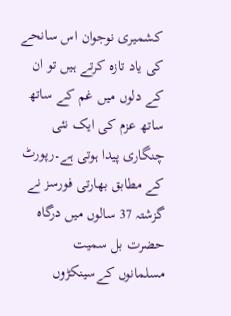کشمیری نوجوان اس سانحے کی یاد تازہ کرتے ہیں تو ان کے دلوں میں غم کے ساتھ ساتھ عزم کی ایک نئی چنگاری پیدا ہوتی ہے۔رپورٹ کے مطابق بھارتی فورسز نے گزشتہ 37 سالوں میں درگاہ حضرت بل سمیت مسلمانوں کےسینکڑوں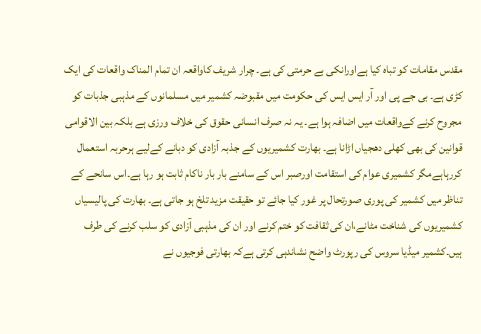مقدس مقامات کو تباہ کیا ہےاورانکی بے حرمتی کی ہے۔ چرار شریف کاواقعہ ان تمام المناک واقعات کی ایک کڑی ہے۔ بی جے پی اور آر ایس ایس کی حکومت میں مقبوضہ کشمیر میں مسلمانوں کے مذہبی جذبات کو مجروح کرنے کےواقعات میں اضافہ ہوا ہے۔ یہ نہ صرف انسانی حقوق کی خلاف ورزی ہے بلکہ بین الاقوامی قوانین کی بھی کھلی دھجیاں اڑانا ہے۔ بھارت کشمیریوں کے جذبہ آزادی کو دبانے کےلیے ہرحربہ استعمال کررہاہےمگر کشمیری عوام کی استقامت اورصبر اس کے سامنے بار بار ناکام ثابت ہو رہا ہے۔اس سانحے کے تناظر میں کشمیر کی پوری صورتحال پر غور کیا جائے تو حقیقت مزید تلخ ہو جاتی ہے۔ بھارت کی پالیسیاں کشمیریوں کی شناخت مٹانے،ان کی ثقافت کو ختم کرنے اور ان کی مذہبی آزادی کو سلب کرنے کی طرف ہیں۔کشمیر میڈیا سروس کی رپورٹ واضح نشاندہی کرتی ہےکہ بھارتی فوجیوں نے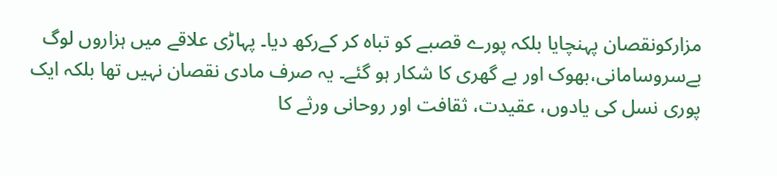مزارکونقصان پہنچایا بلکہ پورے قصبے کو تباہ کر کےرکھ دیا۔ پہاڑی علاقے میں ہزاروں لوگ بےسروسامانی،بھوک اور بے گھری کا شکار ہو گئے۔ یہ صرف مادی نقصان نہیں تھا بلکہ ایک پوری نسل کی یادوں، عقیدت، ثقافت اور روحانی ورثے کا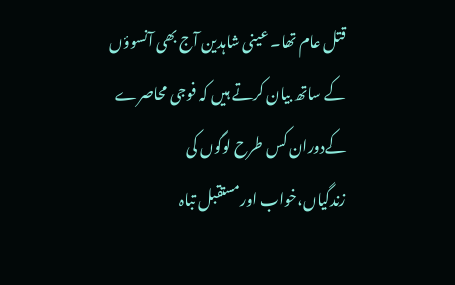قتل عام تھا۔ عینی شاہدین آج بھی آنسوؤں کے ساتھ بیان کرتے ہیں کہ فوجی محاصرے کےدوران کس طرح لوگوں کی زندگیاں،خواب اورمستقبل تباہ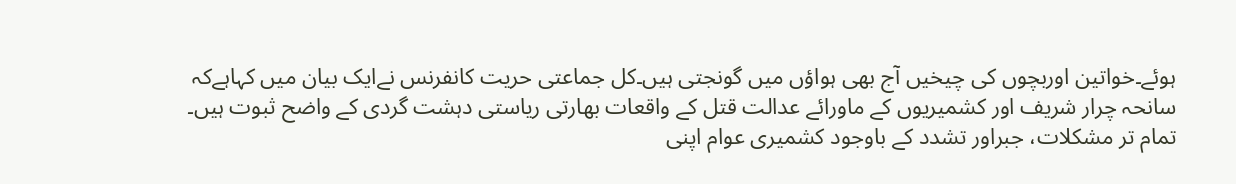ہوئے۔خواتین اوربچوں کی چیخیں آج بھی ہواؤں میں گونجتی ہیں۔کل جماعتی حریت کانفرنس نےایک بیان میں کہاہےکہ سانحہ چرار شریف اور کشمیریوں کے ماورائے عدالت قتل کے واقعات بھارتی ریاستی دہشت گردی کے واضح ثبوت ہیں۔ تمام تر مشکلات، جبراور تشدد کے باوجود کشمیری عوام اپنی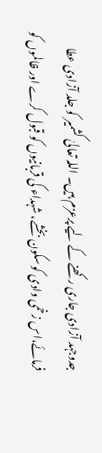جدوجہد آزادی جاری رکھنے کے لیے پرعزم ہیں۔ اللہ تعالیٰ کشمیر کو جلد آزادی عطا فرمائے،اس زخمی وادی کو سکون بخشے، شہداء کی قربانیوں کو قبول کرے اور ظالموں کو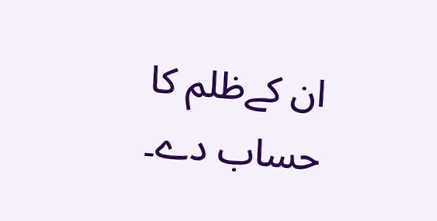ان کےظلم کا حساب دے۔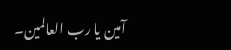آمین یا رب العالمین۔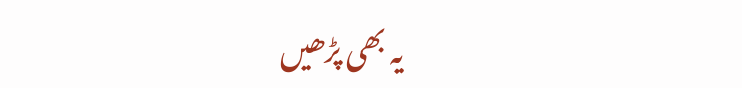یہ بھی پڑھیں